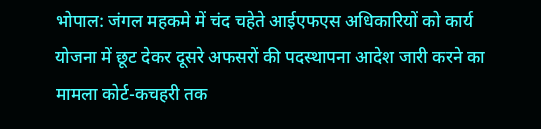भोपाल: जंगल महकमे में चंद चहेते आईएफएस अधिकारियों को कार्य योजना में छूट देकर दूसरे अफसरों की पदस्थापना आदेश जारी करने का मामला कोर्ट-कचहरी तक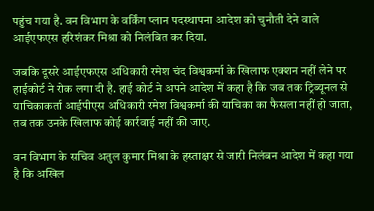पहुंच गया है. वन विभाग के वर्किंग प्लान पदस्थापना आदेश को चुनौती देने वाले आईएफएस हरिशंकर मिश्रा को निलंबित कर दिया.

जबकि दूसरे आईएफएस अधिकारी रमेश चंद विश्वकर्मा के खिलाफ एक्शन नहीं लेने पर हाईकोर्ट ने रोक लगा दी है. हाई कोर्ट ने अपने आदेश में कहा है कि जब तक ट्रिब्यूनल से याचिकाकर्ता आईपीएस अधिकारी रमेश विश्वकर्मा की याचिका का फैसला नहीं हो जाता, तब तक उनके खिलाफ कोई कार्रवाई नहीं की जाए.

वन विभाग के सचिव अतुल कुमार मिश्रा के हस्ताक्षर से जारी निलंबन आदेश में कहा गया है कि अखिल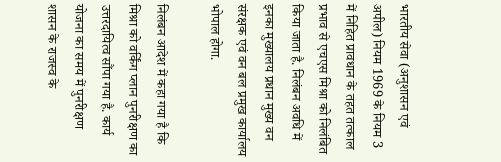भारतीय सेवा (अनुशासन एवं अपील) नियम 1969 के नियम 3 में निहित प्रावधान के तहत तत्काल प्रभाव से एचएस मिश्रा को निलंबित किया जाता है. निलंबन अवधि में इनका मुख्यालय प्रधान मुख्य वन संरक्षक एवं वन बल प्रमुख कार्यालय भोपाल होगा.

निलंबन आदेश में कहा गया है कि मिश्रा को वर्किंग प्लान पुनरीक्षण का उत्तरदायित्व सौंपा गया है. कार्य योजना का समय में पुनरीक्षण शासन के राजस्व के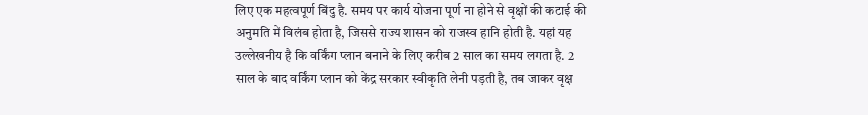लिए एक महत्वपूर्ण बिंदु है. समय पर कार्य योजना पूर्ण ना होने से वृक्षों की कटाई की अनुमति में विलंब होता है, जिससे राज्य शासन को राजस्व हानि होती है. यहां यह उल्लेखनीय है कि वर्किंग प्लान बनाने के लिए करीब 2 साल का समय लगता है. 2 साल के बाद वर्किंग प्लान को केंद्र सरकार स्वीकृति लेनी पड़ती है, तब जाकर वृक्ष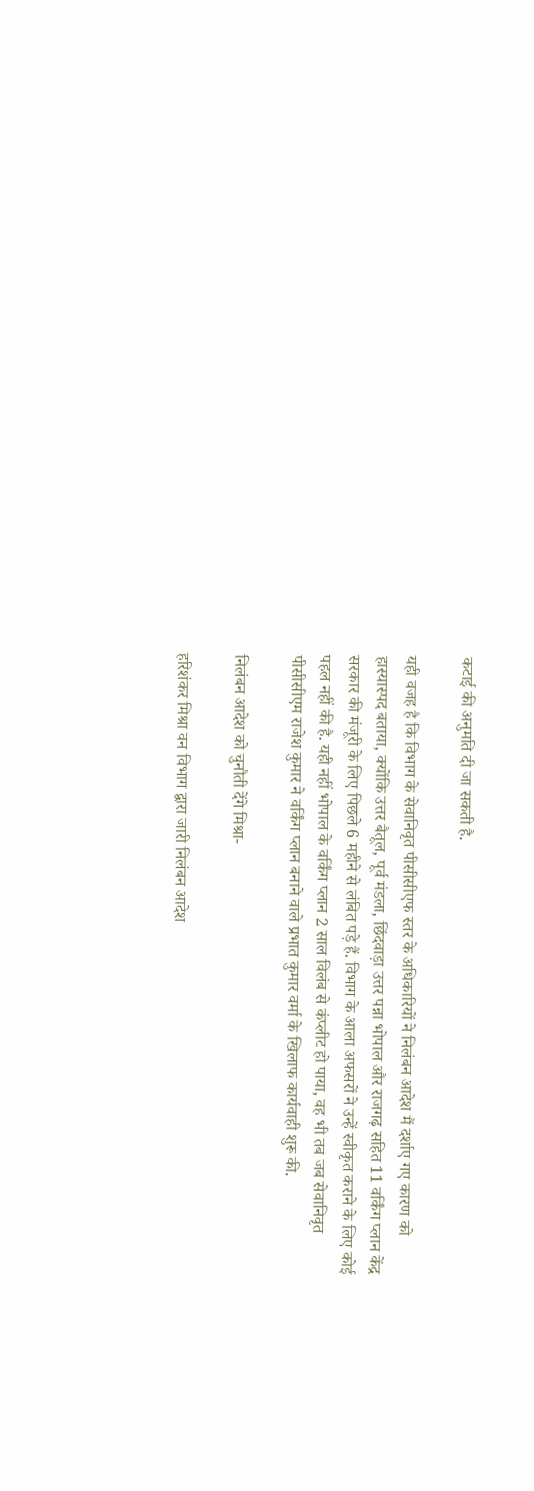कटाई की अनुमति दी जा सकती है.

यही वजह है कि विभाग के सेवानिवृत पीसीसीएफ स्तर के अधिकारियों ने निलंबन आदेश मैं दर्शाए गए कारण को हास्यास्पद बताया, क्योंकि उत्तर बैतूल, पूर्व मंडला, छिंदवाड़ा उत्तर पन्ना भोपाल और राजगढ़ सहित 11 वर्किंग प्लान केंद्र सरकार की मंजूरी के लिए पिछले 6 महीने से लंबित पड़े हैं. विभाग के आला अफसरों ने उन्हें स्वीकृत कराने के लिए कोई पहल नहीं की है. यही नहीं भोपाल के वर्किंग प्लान 2 साल विलंब से कंप्लीट हो पाया, वह भी तब जब सेवानिवृत पीसीसीएम राजेश कुमार ने वर्किंग प्लान बनाने वाले प्रभात कुमार वर्मा के खिलाफ कार्यवाही शुरू की.

निलंबन आदेश को चुनौती देंगे मिश्रा-

हरिशंकर मिश्रा वन विभाग द्वारा जारी निलंबन आदेश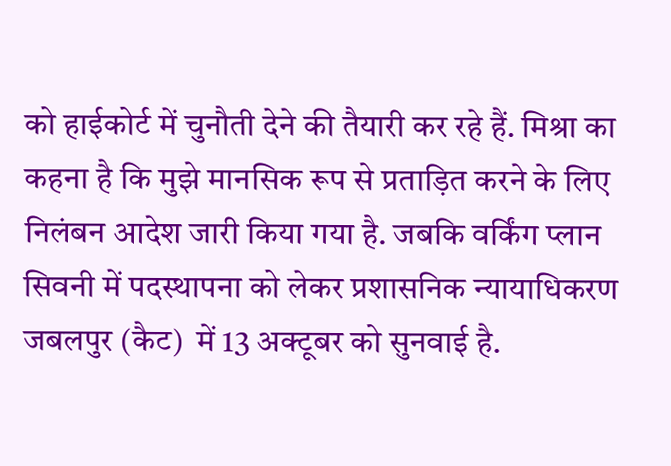को हाईकोर्ट में चुनौती देने की तैयारी कर रहे हैं. मिश्रा का कहना है कि मुझे मानसिक रूप से प्रताड़ित करने के लिए निलंबन आदेश जारी किया गया है. जबकि वर्किंग प्लान सिवनी में पदस्थापना को लेकर प्रशासनिक न्यायाधिकरण जबलपुर (कैट)  में 13 अक्टूबर को सुनवाई है.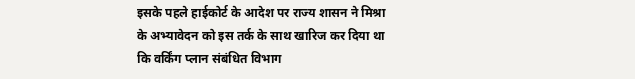इसके पहले हाईकोर्ट के आदेश पर राज्य शासन ने मिश्रा के अभ्यावेदन को इस तर्क के साथ खारिज कर दिया था कि वर्किंग प्लान संबंधित विभाग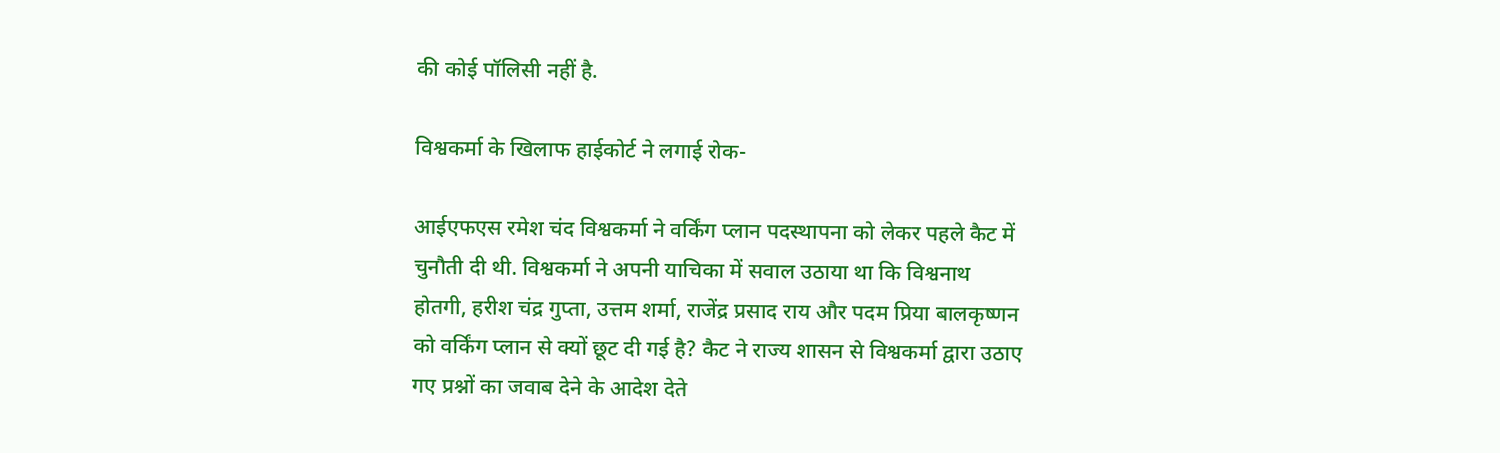की कोई पॉलिसी नहीं है.

विश्वकर्मा के खिलाफ हाईकोर्ट ने लगाई रोक-

आईएफएस रमेश चंद विश्वकर्मा ने वर्किंग प्लान पदस्थापना को लेकर पहले कैट में चुनौती दी थी. विश्वकर्मा ने अपनी याचिका में सवाल उठाया था कि विश्वनाथ होतगी, हरीश चंद्र गुप्ता, उत्तम शर्मा, राजेंद्र प्रसाद राय और पदम प्रिया बालकृष्णन को वर्किंग प्लान से क्यों छूट दी गई है? कैट ने राज्य शासन से विश्वकर्मा द्वारा उठाए गए प्रश्नों का जवाब देने के आदेश देते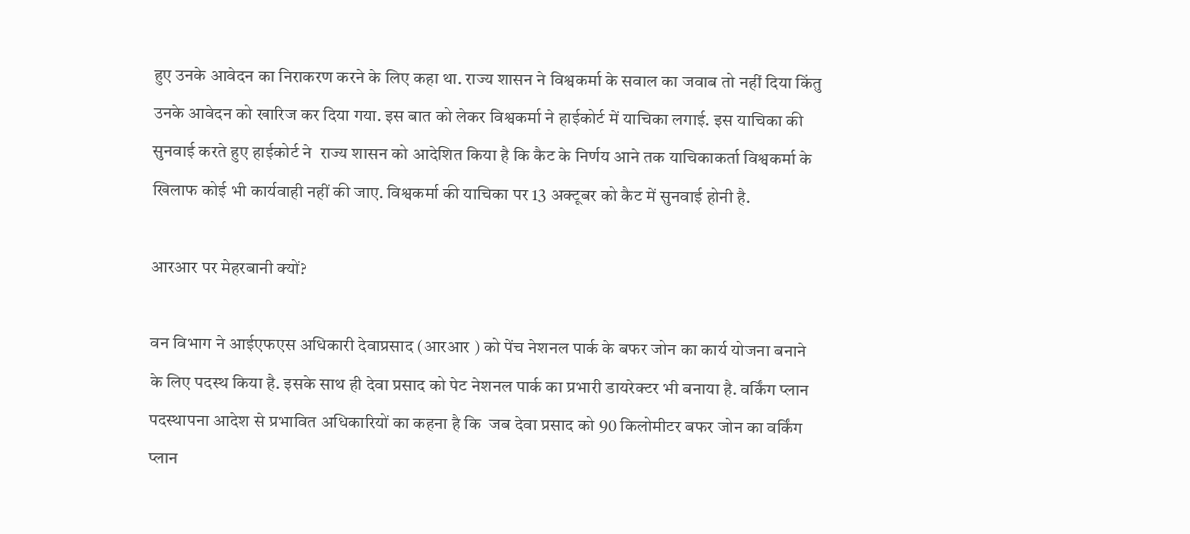हुए उनके आवेदन का निराकरण करने के लिए कहा था. राज्य शासन ने विश्वकर्मा के सवाल का जवाब तो नहीं दिया किंतु उनके आवेदन को खारिज कर दिया गया. इस बात को लेकर विश्वकर्मा ने हाईकोर्ट में याचिका लगाई. इस याचिका की सुनवाई करते हुए हाईकोर्ट ने  राज्य शासन को आदेशित किया है कि कैट के निर्णय आने तक याचिकाकर्ता विश्वकर्मा के खिलाफ कोई भी कार्यवाही नहीं की जाए. विश्वकर्मा की याचिका पर 13 अक्टूबर को कैट में सुनवाई होनी है.

आरआर पर मेहरबानी क्यों?

वन विभाग ने आईएफएस अधिकारी देवाप्रसाद (आरआर ) को पेंच नेशनल पार्क के बफर जोन का कार्य योजना बनाने के लिए पदस्थ किया है. इसके साथ ही देवा प्रसाद को पेट नेशनल पार्क का प्रभारी डायरेक्टर भी बनाया है. वर्किंग प्लान पदस्थापना आदेश से प्रभावित अधिकारियों का कहना है कि  जब देवा प्रसाद को 90 किलोमीटर बफर जोन का वर्किंग प्लान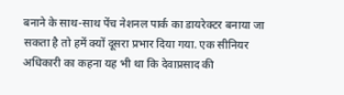बनाने के साथ-साथ पेंच नेशनल पार्क का डायरेक्टर बनाया जा सकता है तो हमें क्यों दूसरा प्रभार दिया गया. एक सीनियर अधिकारी का कहना यह भी था कि देवाप्रसाद की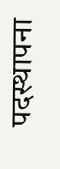पदस्थापना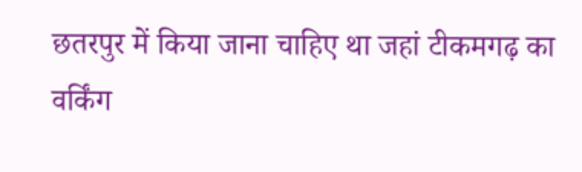छतरपुर में किया जाना चाहिए था जहां टीकमगढ़ का वर्किंग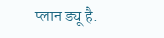प्लान ड्यू है.